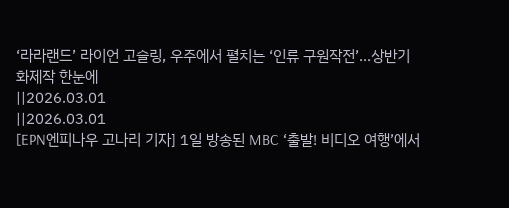‘라라랜드’ 라이언 고슬링, 우주에서 펼치는 ‘인류 구원작전’…상반기 화제작 한눈에
||2026.03.01
||2026.03.01
[EPN엔피나우 고나리 기자] 1일 방송된 MBC ‘출발! 비디오 여행’에서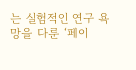는 실험적인 연구 욕망을 다룬 ‘페이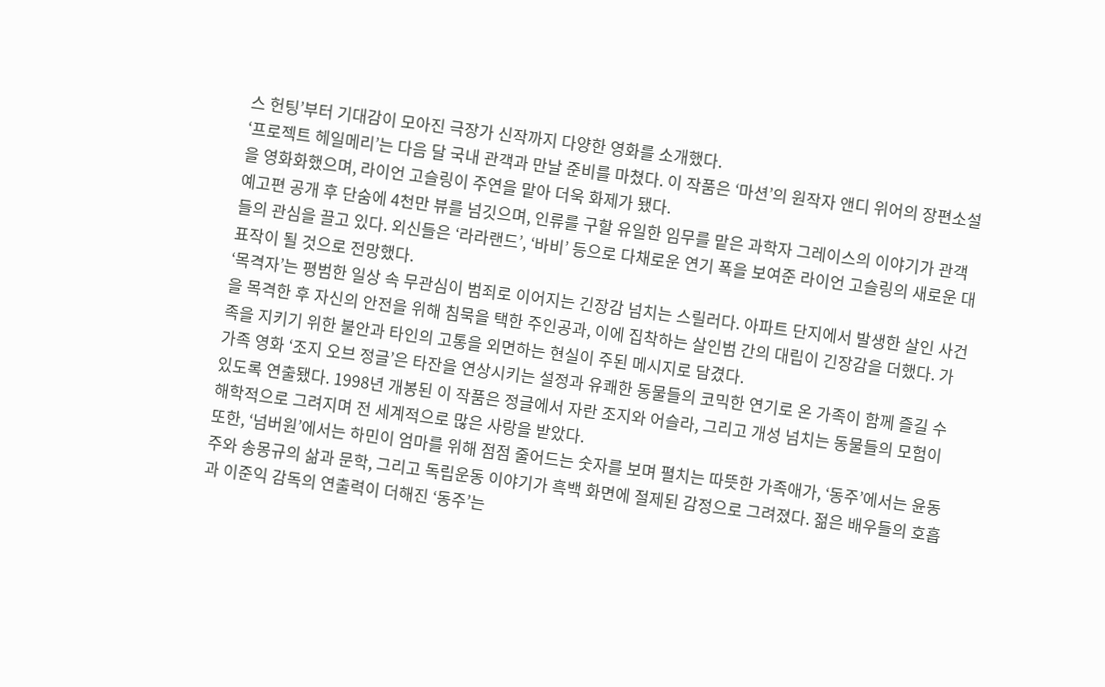스 헌팅’부터 기대감이 모아진 극장가 신작까지 다양한 영화를 소개했다.
‘프로젝트 헤일메리’는 다음 달 국내 관객과 만날 준비를 마쳤다. 이 작품은 ‘마션’의 원작자 앤디 위어의 장편소설을 영화화했으며, 라이언 고슬링이 주연을 맡아 더욱 화제가 됐다.
예고편 공개 후 단숨에 4천만 뷰를 넘깃으며, 인류를 구할 유일한 임무를 맡은 과학자 그레이스의 이야기가 관객들의 관심을 끌고 있다. 외신들은 ‘라라랜드’, ‘바비’ 등으로 다채로운 연기 폭을 보여준 라이언 고슬링의 새로운 대표작이 될 것으로 전망했다.
‘목격자’는 평범한 일상 속 무관심이 범죄로 이어지는 긴장감 넘치는 스릴러다. 아파트 단지에서 발생한 살인 사건을 목격한 후 자신의 안전을 위해 침묵을 택한 주인공과, 이에 집착하는 살인범 간의 대립이 긴장감을 더했다. 가족을 지키기 위한 불안과 타인의 고통을 외면하는 현실이 주된 메시지로 담겼다.
가족 영화 ‘조지 오브 정글’은 타잔을 연상시키는 설정과 유쾌한 동물들의 코믹한 연기로 온 가족이 함께 즐길 수 있도록 연출됐다. 1998년 개봉된 이 작품은 정글에서 자란 조지와 어슬라, 그리고 개성 넘치는 동물들의 모험이 해학적으로 그려지며 전 세계적으로 많은 사랑을 받았다.
또한, ‘넘버원’에서는 하민이 엄마를 위해 점점 줄어드는 숫자를 보며 펼치는 따뜻한 가족애가, ‘동주’에서는 윤동주와 송몽규의 삶과 문학, 그리고 독립운동 이야기가 흑백 화면에 절제된 감정으로 그려졌다. 젊은 배우들의 호흡과 이준익 감독의 연출력이 더해진 ‘동주’는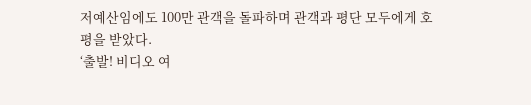저예산임에도 100만 관객을 돌파하며 관객과 평단 모두에게 호평을 받았다.
‘출발! 비디오 여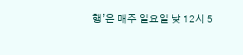행’은 매주 일요일 낮 12시 5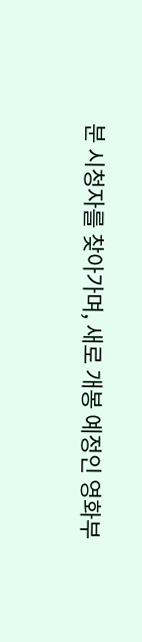분 시청자를 찾아가며, 새로 개봉 예정인 영화부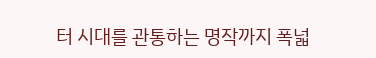터 시대를 관통하는 명작까지 폭넓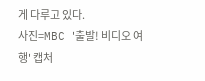게 다루고 있다.
사진=MBC '출발! 비디오 여행' 캡처